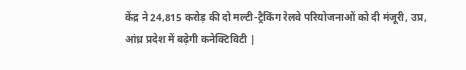केंद्र ने 24,815 करोड़ की दो मल्टी-ट्रैकिंग रेलवे परियोजनाओं को दी मंजूरी, उप्र, आंध्र प्रदेश में बढ़ेगी कनेक्टिविटी |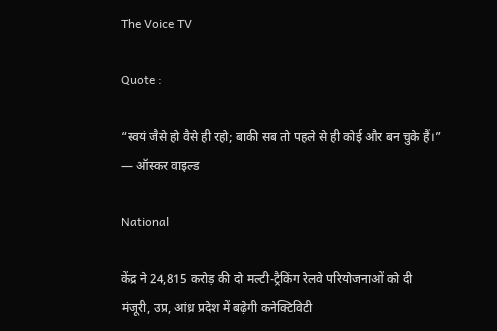The Voice TV

Quote :

“स्वयं जैसे हो वैसे ही रहो; बाकी सब तो पहले से ही कोई और बन चुके हैं।” ― ऑस्कर वाइल्ड

National

केंद्र ने 24,815 करोड़ की दो मल्टी-ट्रैकिंग रेलवे परियोजनाओं को दी मंजूरी, उप्र, आंध्र प्रदेश में बढ़ेगी कनेक्टिविटी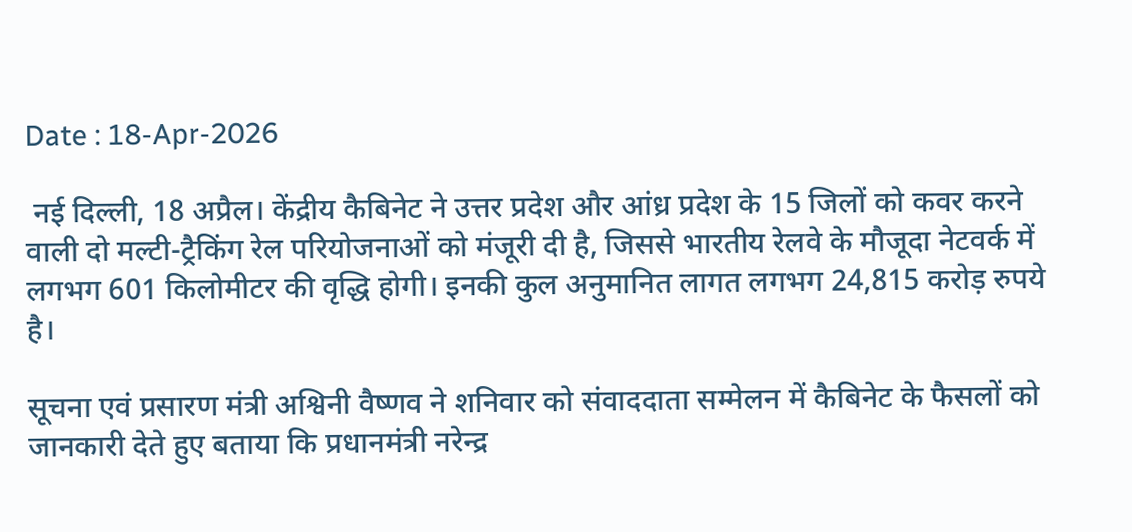Date : 18-Apr-2026

 नई दिल्ली, 18 अप्रैल। केंद्रीय कैबिनेट ने उत्तर प्रदेश और आंध्र प्रदेश के 15 जिलों को कवर करने वाली दो मल्टी-ट्रैकिंग रेल परियोजनाओं को मंजूरी दी है, जिससे भारतीय रेलवे के मौजूदा नेटवर्क में लगभग 601 किलोमीटर की वृद्धि होगी। इनकी कुल अनुमानित लागत लगभग 24,815 करोड़ रुपये है।

सूचना एवं प्रसारण मंत्री अश्विनी वैष्णव ने शनिवार को संवाददाता सम्मेलन में कैबिनेट के फैसलों को जानकारी देते हुए बताया कि प्रधानमंत्री नरेन्द्र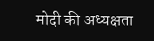मोदी की अध्यक्षता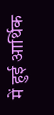में हुई आर्थिक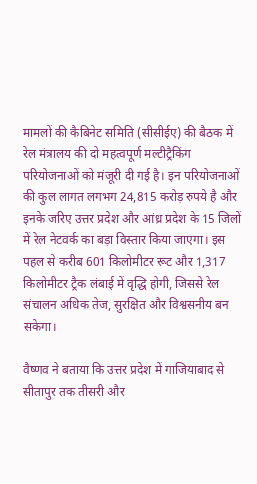मामलों की कैबिनेट समिति (सीसीईए) की बैठक में रेल मंत्रालय की दो महत्वपूर्ण मल्टीट्रैकिंग परियोजनाओं को मंजूरी दी गई है। इन परियोजनाओं की कुल लागत लगभग 24,815 करोड़ रुपये है और इनके जरिए उत्तर प्रदेश और आंध्र प्रदेश के 15 जिलों में रेल नेटवर्क का बड़ा विस्तार किया जाएगा। इस पहल से करीब 601 किलोमीटर रूट और 1,317 किलोमीटर ट्रैक लंबाई में वृद्धि होगी, जिससे रेल संचालन अधिक तेज, सुरक्षित और विश्वसनीय बन सकेगा।

वैष्णव ने बताया कि उत्तर प्रदेश में गाजियाबाद से सीतापुर तक तीसरी और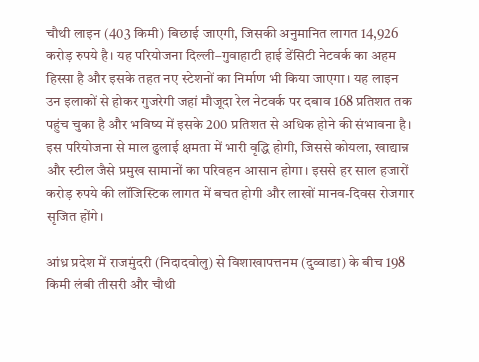चौथी लाइन (403 किमी) बिछाई जाएगी, जिसकी अनुमानित लागत 14,926 करोड़ रुपये है। यह परियोजना दिल्ली–गुवाहाटी हाई डेंसिटी नेटवर्क का अहम हिस्सा है और इसके तहत नए स्टेशनों का निर्माण भी किया जाएगा। यह लाइन उन इलाकों से होकर गुजरेगी जहां मौजूदा रेल नेटवर्क पर दबाव 168 प्रतिशत तक पहुंच चुका है और भविष्य में इसके 200 प्रतिशत से अधिक होने की संभावना है। इस परियोजना से माल ढुलाई क्षमता में भारी वृद्धि होगी, जिससे कोयला, खाद्यान्न और स्टील जैसे प्रमुख सामानों का परिवहन आसान होगा। इससे हर साल हजारों करोड़ रुपये की लॉजिस्टिक लागत में बचत होगी और लाखों मानव-दिवस रोजगार सृजित होंगे।

आंध्र प्रदेश में राजमुंदरी (निदादवोलु) से विशाखापत्तनम (दुव्वाडा) के बीच 198 किमी लंबी तीसरी और चौथी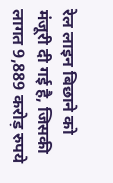रेल लाइन बिछाने को मंजूरी दी गई है, जिसकी लागत 9,889 करोड़ रुपये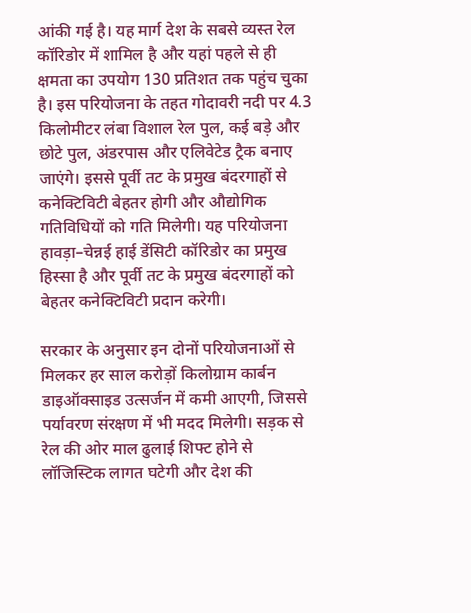आंकी गई है। यह मार्ग देश के सबसे व्यस्त रेल कॉरिडोर में शामिल है और यहां पहले से ही क्षमता का उपयोग 130 प्रतिशत तक पहुंच चुका है। इस परियोजना के तहत गोदावरी नदी पर 4.3 किलोमीटर लंबा विशाल रेल पुल, कई बड़े और छोटे पुल, अंडरपास और एलिवेटेड ट्रैक बनाए जाएंगे। इससे पूर्वी तट के प्रमुख बंदरगाहों से कनेक्टिविटी बेहतर होगी और औद्योगिक गतिविधियों को गति मिलेगी। यह परियोजना हावड़ा–चेन्नई हाई डेंसिटी कॉरिडोर का प्रमुख हिस्सा है और पूर्वी तट के प्रमुख बंदरगाहों को बेहतर कनेक्टिविटी प्रदान करेगी।

सरकार के अनुसार इन दोनों परियोजनाओं से मिलकर हर साल करोड़ों किलोग्राम कार्बन डाइऑक्साइड उत्सर्जन में कमी आएगी, जिससे पर्यावरण संरक्षण में भी मदद मिलेगी। सड़क से रेल की ओर माल ढुलाई शिफ्ट होने से लॉजिस्टिक लागत घटेगी और देश की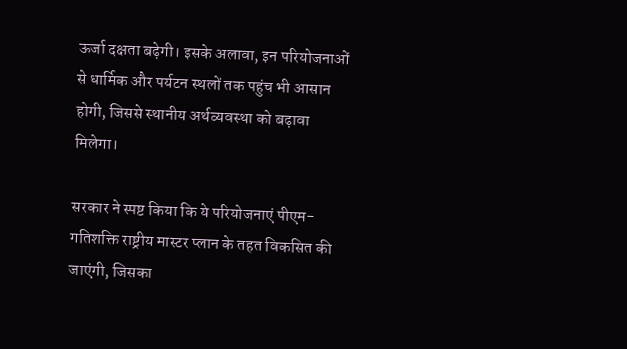ऊर्जा दक्षता बढ़ेगी। इसके अलावा, इन परियोजनाओं से धार्मिक और पर्यटन स्थलों तक पहुंच भी आसान होगी, जिससे स्थानीय अर्थव्यवस्था को बढ़ावा मिलेगा।

सरकार ने स्पष्ट किया कि ये परियोजनाएं पीएम-गतिशक्ति राष्ट्रीय मास्टर प्लान के तहत विकसित की जाएंगी, जिसका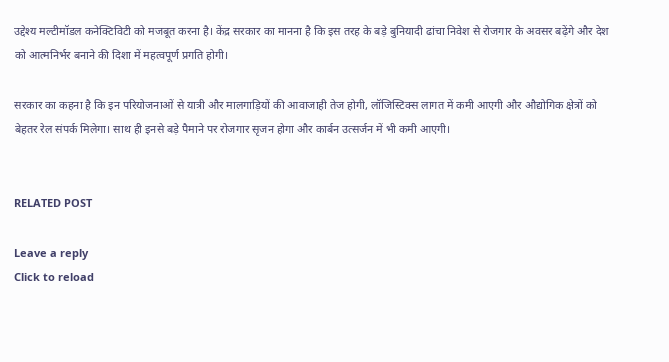उद्देश्य मल्टीमॉडल कनेक्टिविटी को मजबूत करना है। केंद्र सरकार का मानना है कि इस तरह के बड़े बुनियादी ढांचा निवेश से रोजगार के अवसर बढ़ेंगे और देश को आत्मनिर्भर बनाने की दिशा में महत्वपूर्ण प्रगति होगी।

सरकार का कहना है कि इन परियोजनाओं से यात्री और मालगाड़ियों की आवाजाही तेज होगी, लॉजिस्टिक्स लागत में कमी आएगी और औद्योगिक क्षेत्रों को बेहतर रेल संपर्क मिलेगा। साथ ही इनसे बड़े पैमाने पर रोजगार सृजन होगा और कार्बन उत्सर्जन में भी कमी आएगी।


RELATED POST

Leave a reply
Click to reload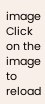image
Click on the image to reload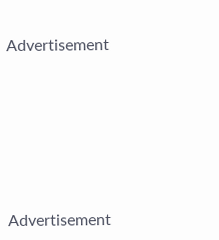Advertisement









Advertisement